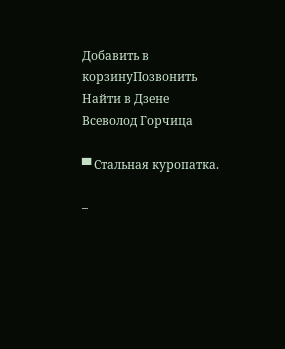Добавить в корзинуПозвонить
Найти в Дзене
Всеволод Горчица

▀ Стальная куропатка.

–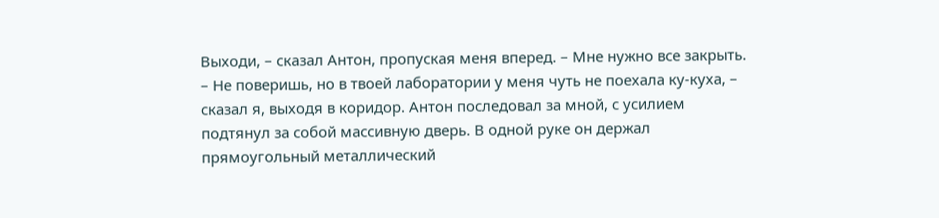Выходи, – сказал Антон, пропуская меня вперед. – Мне нужно все закрыть. – Не поверишь, но в твоей лаборатории у меня чуть не поехала ку-куха, – сказал я, выходя в коридор. Антон последовал за мной, с усилием подтянул за собой массивную дверь. В одной руке он держал прямоугольный металлический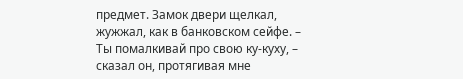предмет. Замок двери щелкал, жужжал, как в банковском сейфе. – Ты помалкивай про свою ку-куху, – сказал он, протягивая мне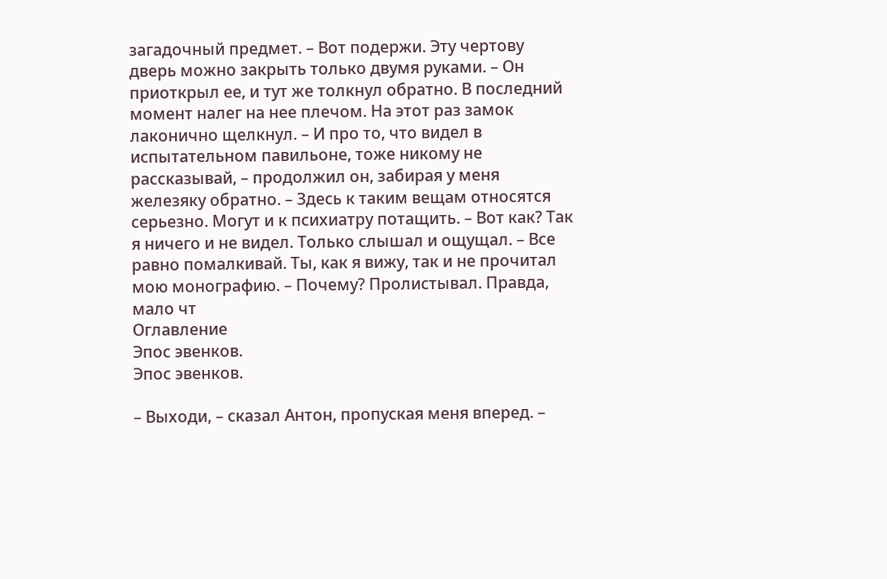загадочный предмет. – Вот подержи. Эту чертову дверь можно закрыть только двумя руками. – Он приоткрыл ее, и тут же толкнул обратно. В последний момент налег на нее плечом. На этот раз замок лаконично щелкнул. – И про то, что видел в испытательном павильоне, тоже никому не рассказывай, – продолжил он, забирая у меня железяку обратно. – Здесь к таким вещам относятся серьезно. Могут и к психиатру потащить. – Вот как? Так я ничего и не видел. Только слышал и ощущал. – Все равно помалкивай. Ты, как я вижу, так и не прочитал мою монографию. – Почему? Пролистывал. Правда, мало чт
Оглавление
Эпос эвенков.
Эпос эвенков.

– Выходи, – сказал Антон, пропуская меня вперед. –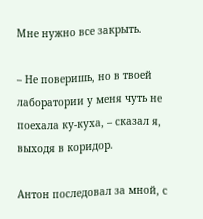Мне нужно все закрыть.

– Не поверишь, но в твоей лаборатории у меня чуть не поехала ку-куха, – сказал я, выходя в коридор.

Антон последовал за мной, с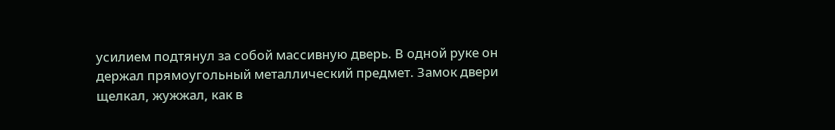усилием подтянул за собой массивную дверь. В одной руке он держал прямоугольный металлический предмет. Замок двери щелкал, жужжал, как в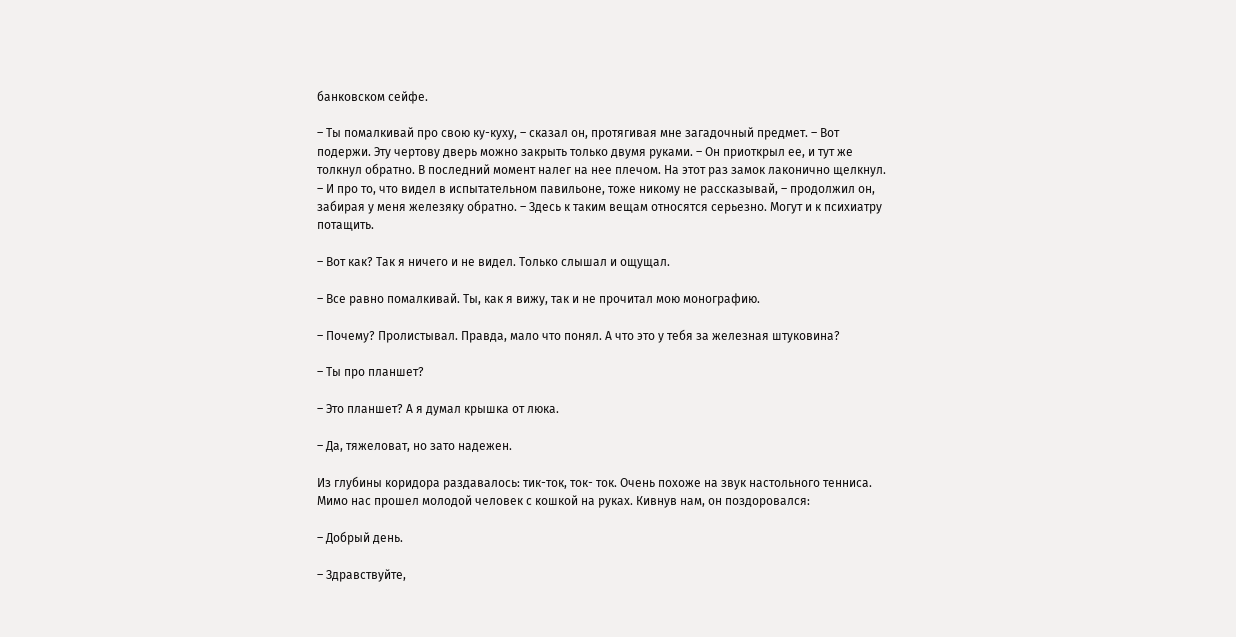банковском сейфе.

– Ты помалкивай про свою ку-куху, – сказал он, протягивая мне загадочный предмет. – Вот подержи. Эту чертову дверь можно закрыть только двумя руками. – Он приоткрыл ее, и тут же толкнул обратно. В последний момент налег на нее плечом. На этот раз замок лаконично щелкнул. – И про то, что видел в испытательном павильоне, тоже никому не рассказывай, – продолжил он, забирая у меня железяку обратно. – Здесь к таким вещам относятся серьезно. Могут и к психиатру потащить.

– Вот как? Так я ничего и не видел. Только слышал и ощущал.

– Все равно помалкивай. Ты, как я вижу, так и не прочитал мою монографию.

– Почему? Пролистывал. Правда, мало что понял. А что это у тебя за железная штуковина?

– Ты про планшет?

– Это планшет? А я думал крышка от люка.

– Да, тяжеловат, но зато надежен.

Из глубины коридора раздавалось: тик-ток, ток- ток. Очень похоже на звук настольного тенниса. Мимо нас прошел молодой человек с кошкой на руках. Кивнув нам, он поздоровался:

– Добрый день.

– Здравствуйте,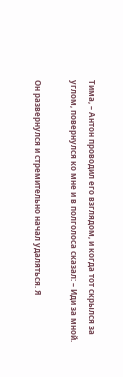Тима, – Антон проводил его взглядом, и когда тот скрылся за углом, повернулся ко мне и в полголоса сказал: – Иди за мной.

Он развернулся и стремительно начал удаляться. Я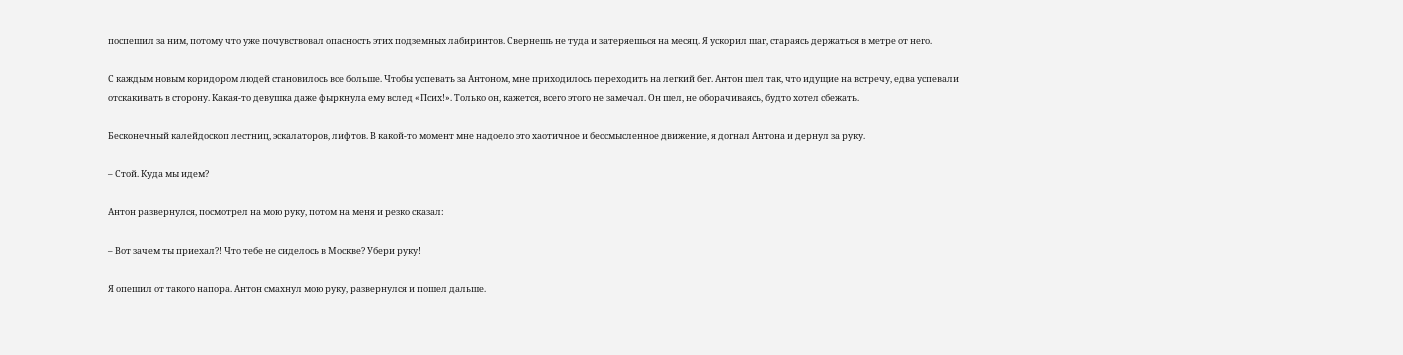поспешил за ним, потому что уже почувствовал опасность этих подземных лабиринтов. Свернешь не туда и затеряешься на месяц. Я ускорил шаг, стараясь держаться в метре от него.

С каждым новым коридором людей становилось все больше. Чтобы успевать за Антоном, мне приходилось переходить на легкий бег. Антон шел так, что идущие на встречу, едва успевали отскакивать в сторону. Какая-то девушка даже фыркнула ему вслед «Псих!». Только он, кажется, всего этого не замечал. Он шел, не оборачиваясь, будто хотел сбежать.

Бесконечный калейдоскоп лестниц, эскалаторов, лифтов. В какой-то момент мне надоело это хаотичное и бессмысленное движение, я догнал Антона и дернул за руку.

– Стой. Куда мы идем?

Антон развернулся, посмотрел на мою руку, потом на меня и резко сказал:

– Вот зачем ты приехал?! Что тебе не сиделось в Москве? Убери руку!

Я опешил от такого напора. Антон смахнул мою руку, развернулся и пошел дальше.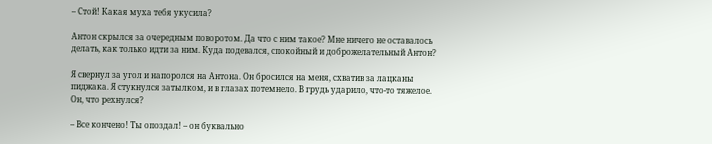– Стой! Какая муха тебя укусила?

Антон скрылся за очередным поворотом. Да что с ним такое? Мне ничего не оставалось делать, как только идти за ним. Куда подевался, спокойный и доброжелательный Антон?

Я свернул за угол и напоролся на Антона. Он бросился на меня, схватив за лацканы пиджака. Я стукнулся затылком, и в глазах потемнело. В грудь ударило, что-то тяжелое. Он, что рехнулся?

– Все кончено! Ты опоздал! – он буквально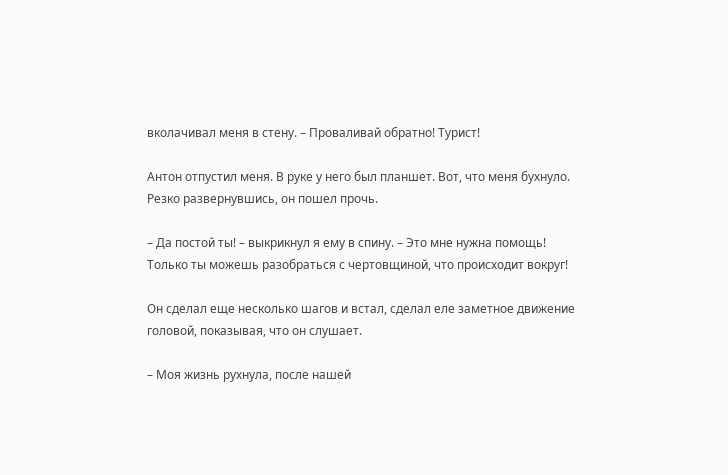вколачивал меня в стену. – Проваливай обратно! Турист!

Антон отпустил меня. В руке у него был планшет. Вот, что меня бухнуло. Резко развернувшись, он пошел прочь.

– Да постой ты! – выкрикнул я ему в спину. – Это мне нужна помощь! Только ты можешь разобраться с чертовщиной, что происходит вокруг!

Он сделал еще несколько шагов и встал, сделал еле заметное движение головой, показывая, что он слушает.

– Моя жизнь рухнула, после нашей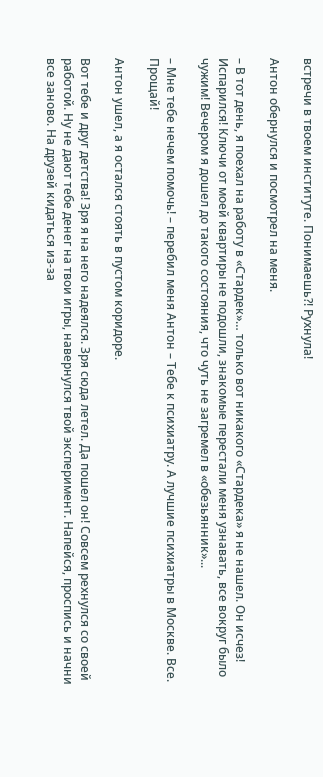встречи в твоем институте. Понимаешь?! Рухнула!

Антон обернулся и посмотрел на меня.

– В тот день, я поехал на работу в «Стардек»… только вот никакого «Стардека» я не нашел. Он исчез! Испарился! Ключи от моей квартиры не подошли, знакомые перестали меня узнавать, все вокруг было чужим! Вечером я дошел до такого состояния, что чуть не загремел в «обезьянник»...

– Мне тебе нечем помочь! – перебил меня Антон – Тебе к психиатру. А лучшие психиатры в Москве. Все. Прощай!

Антон ушел, а я остался стоять в пустом коридоре.

Вот тебе и друг детства! Зря я на него надеялся. Зря сюда летел. Да пошел он! Совсем рехнулся со своей работой. Ну не дают тебе денег на твои игры, навернулся твой эксперимент. Напейся, проспись и начни все заново. На друзей кидаться из-за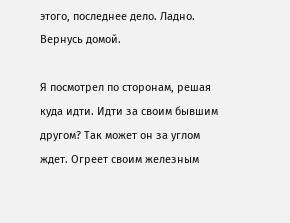этого, последнее дело. Ладно. Вернусь домой.

Я посмотрел по сторонам, решая куда идти. Идти за своим бывшим другом? Так может он за углом ждет. Огреет своим железным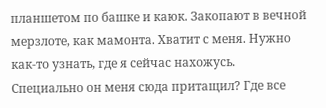планшетом по башке и каюк. Закопают в вечной мерзлоте, как мамонта. Хватит с меня. Нужно как-то узнать, где я сейчас нахожусь. Специально он меня сюда притащил? Где все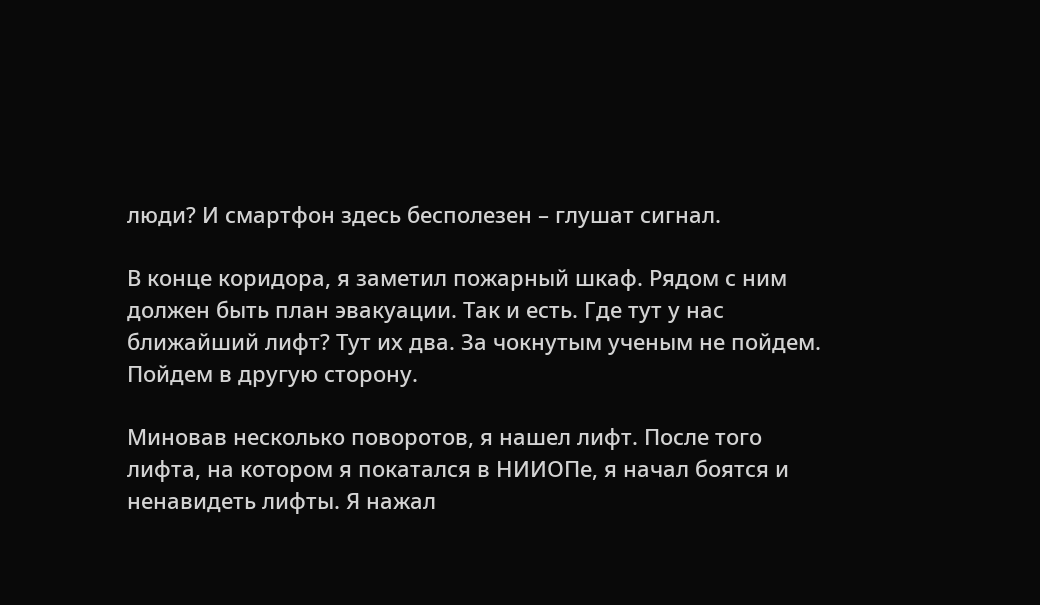люди? И смартфон здесь бесполезен – глушат сигнал.

В конце коридора, я заметил пожарный шкаф. Рядом с ним должен быть план эвакуации. Так и есть. Где тут у нас ближайший лифт? Тут их два. За чокнутым ученым не пойдем. Пойдем в другую сторону.

Миновав несколько поворотов, я нашел лифт. После того лифта, на котором я покатался в НИИОПе, я начал боятся и ненавидеть лифты. Я нажал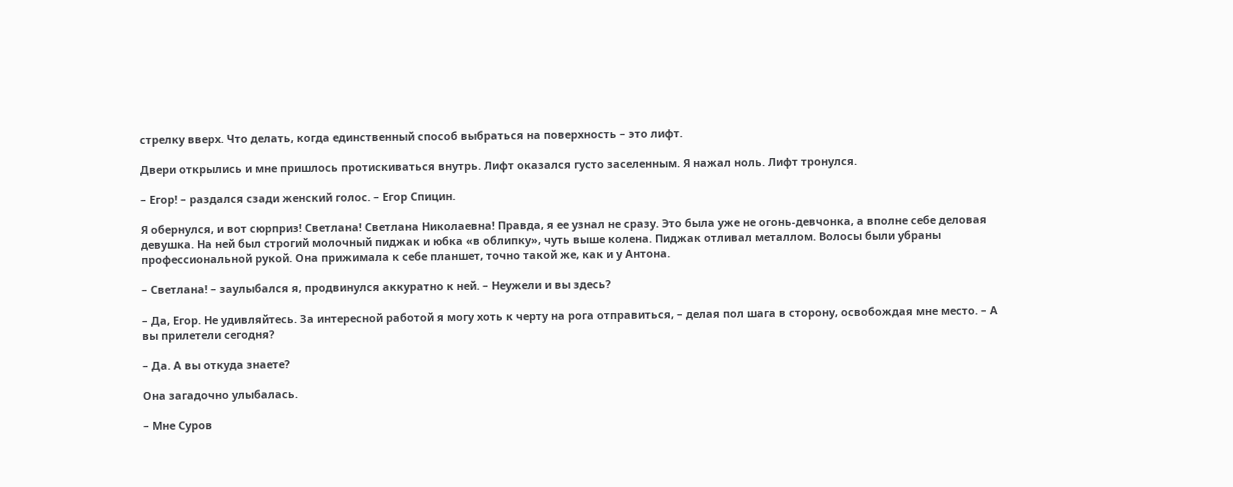стрелку вверх. Что делать, когда единственный способ выбраться на поверхность – это лифт.

Двери открылись и мне пришлось протискиваться внутрь. Лифт оказался густо заселенным. Я нажал ноль. Лифт тронулся.

– Егор! – раздался сзади женский голос. – Егор Спицин.

Я обернулся, и вот сюрприз! Светлана! Светлана Николаевна! Правда, я ее узнал не сразу. Это была уже не огонь-девчонка, а вполне себе деловая девушка. На ней был строгий молочный пиджак и юбка «в облипку», чуть выше колена. Пиджак отливал металлом. Волосы были убраны профессиональной рукой. Она прижимала к себе планшет, точно такой же, как и у Антона.

– Светлана! – заулыбался я, продвинулся аккуратно к ней. – Неужели и вы здесь?

– Да, Егор. Не удивляйтесь. За интересной работой я могу хоть к черту на рога отправиться, – делая пол шага в сторону, освобождая мне место. – А вы прилетели сегодня?

– Да. А вы откуда знаете?

Она загадочно улыбалась.

– Мне Суров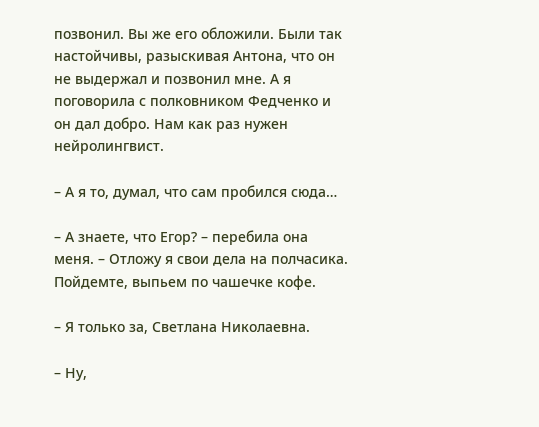позвонил. Вы же его обложили. Были так настойчивы, разыскивая Антона, что он не выдержал и позвонил мне. А я поговорила с полковником Федченко и он дал добро. Нам как раз нужен нейролингвист.

– А я то, думал, что сам пробился сюда…

– А знаете, что Егор? – перебила она меня. – Отложу я свои дела на полчасика. Пойдемте, выпьем по чашечке кофе.

– Я только за, Светлана Николаевна.

– Ну,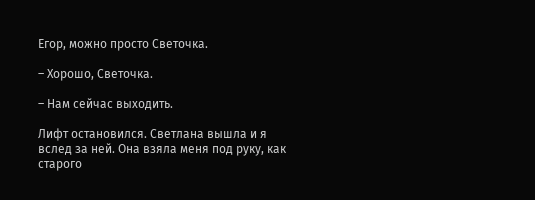Егор, можно просто Светочка.

– Хорошо, Светочка.

– Нам сейчас выходить.

Лифт остановился. Светлана вышла и я вслед за ней. Она взяла меня под руку, как старого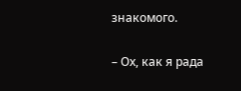знакомого.

– Ох, как я рада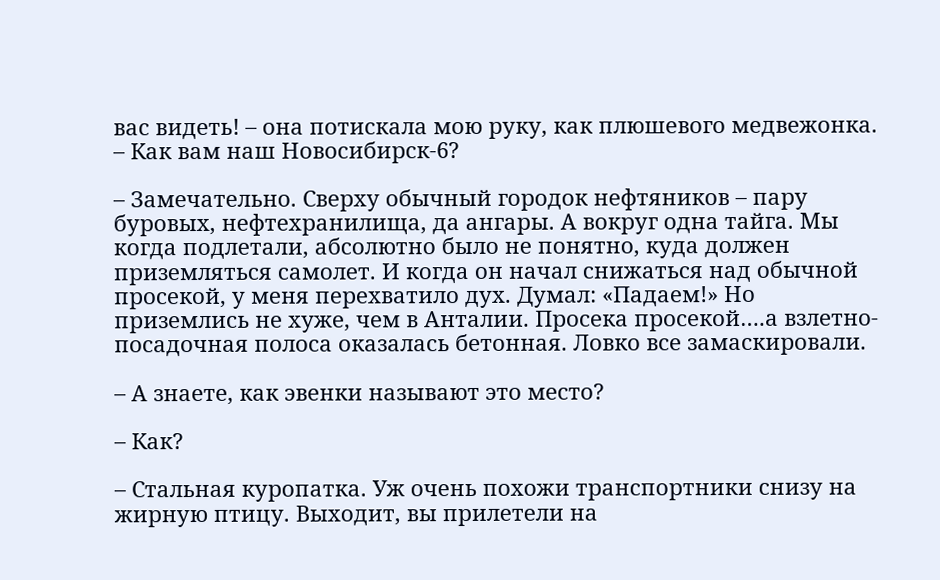вас видеть! – она потискала мою руку, как плюшевого медвежонка. – Как вам наш Новосибирск-6?

– Замечательно. Сверху обычный городок нефтяников – пару буровых, нефтехранилища, да ангары. А вокруг одна тайга. Мы когда подлетали, абсолютно было не понятно, куда должен приземляться самолет. И когда он начал снижаться над обычной просекой, у меня перехватило дух. Думал: «Падаем!» Но приземлись не хуже, чем в Анталии. Просека просекой….а взлетно-посадочная полоса оказалась бетонная. Ловко все замаскировали.

– А знаете, как эвенки называют это место?

– Как?

– Стальная куропатка. Уж очень похожи транспортники снизу на жирную птицу. Выходит, вы прилетели на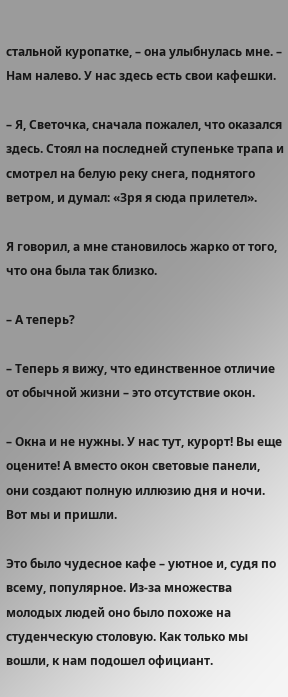стальной куропатке, – она улыбнулась мне. – Нам налево. У нас здесь есть свои кафешки.

– Я, Светочка, сначала пожалел, что оказался здесь. Стоял на последней ступеньке трапа и смотрел на белую реку снега, поднятого ветром, и думал: «Зря я сюда прилетел».

Я говорил, а мне становилось жарко от того, что она была так близко.

– А теперь?

– Теперь я вижу, что единственное отличие от обычной жизни – это отсутствие окон.

– Окна и не нужны. У нас тут, курорт! Вы еще оцените! А вместо окон световые панели, они создают полную иллюзию дня и ночи. Вот мы и пришли.

Это было чудесное кафе – уютное и, судя по всему, популярное. Из-за множества молодых людей оно было похоже на студенческую столовую. Как только мы вошли, к нам подошел официант.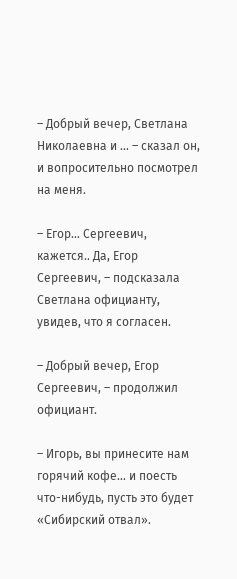– Добрый вечер, Светлана Николаевна и ... – сказал он, и вопросительно посмотрел на меня.

– Егор… Сергеевич, кажется.. Да, Егор Сергеевич, – подсказала Светлана официанту, увидев, что я согласен.

– Добрый вечер, Егор Сергеевич, – продолжил официант.

– Игорь, вы принесите нам горячий кофе… и поесть что-нибудь, пусть это будет «Сибирский отвал».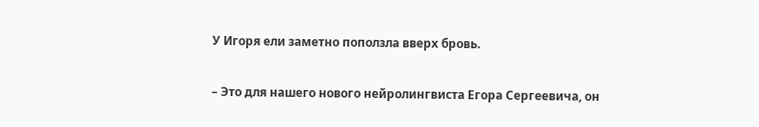У Игоря ели заметно поползла вверх бровь.

– Это для нашего нового нейролингвиста Егора Сергеевича, он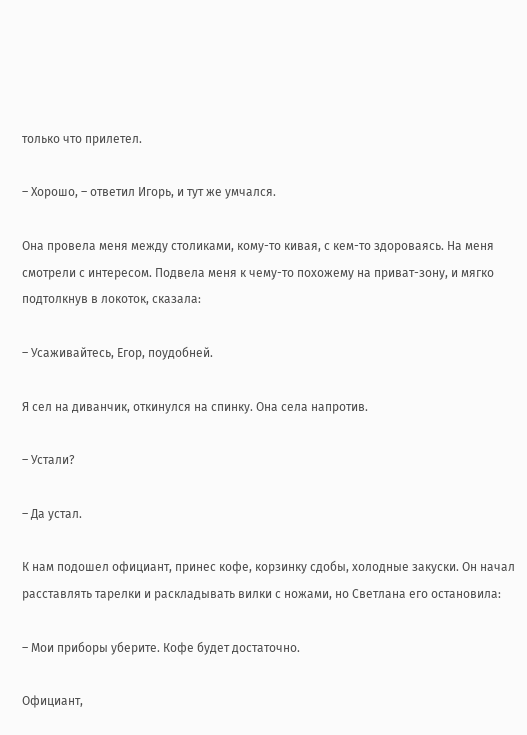только что прилетел.

– Хорошо, – ответил Игорь, и тут же умчался.

Она провела меня между столиками, кому-то кивая, с кем-то здороваясь. На меня смотрели с интересом. Подвела меня к чему-то похожему на приват-зону, и мягко подтолкнув в локоток, сказала:

– Усаживайтесь, Егор, поудобней.

Я сел на диванчик, откинулся на спинку. Она села напротив.

– Устали?

– Да устал.

К нам подошел официант, принес кофе, корзинку сдобы, холодные закуски. Он начал расставлять тарелки и раскладывать вилки с ножами, но Светлана его остановила:

– Мои приборы уберите. Кофе будет достаточно.

Официант,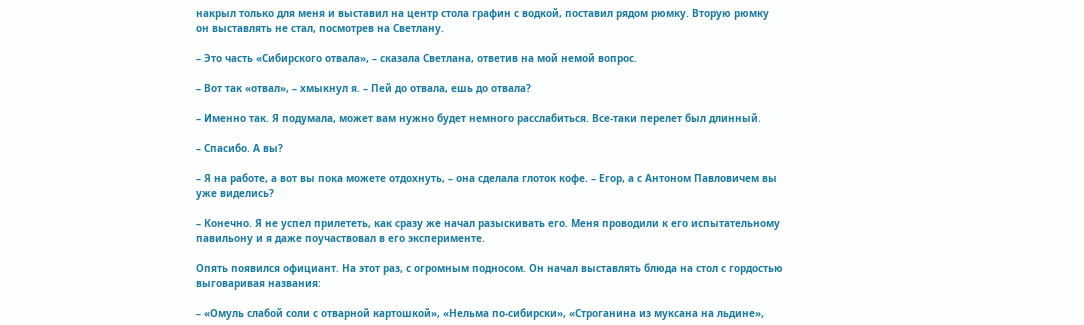накрыл только для меня и выставил на центр стола графин с водкой, поставил рядом рюмку. Вторую рюмку он выставлять не стал, посмотрев на Светлану.

– Это часть «Сибирского отвала», – сказала Светлана, ответив на мой немой вопрос.

– Вот так «отвал», – хмыкнул я. – Пей до отвала, ешь до отвала?

– Именно так. Я подумала, может вам нужно будет немного расслабиться. Все-таки перелет был длинный.

– Спасибо. А вы?

– Я на работе, а вот вы пока можете отдохнуть, – она сделала глоток кофе. – Егор, а с Антоном Павловичем вы уже виделись?

– Конечно. Я не успел прилететь, как сразу же начал разыскивать его. Меня проводили к его испытательному павильону и я даже поучаствовал в его эксперименте.

Опять появился официант. На этот раз, с огромным подносом. Он начал выставлять блюда на стол с гордостью выговаривая названия:

– «Омуль слабой соли с отварной картошкой», «Нельма по-сибирски», «Строганина из муксана на льдине»,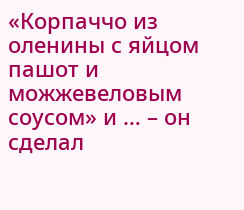«Корпаччо из оленины с яйцом пашот и можжевеловым соусом» и … – он сделал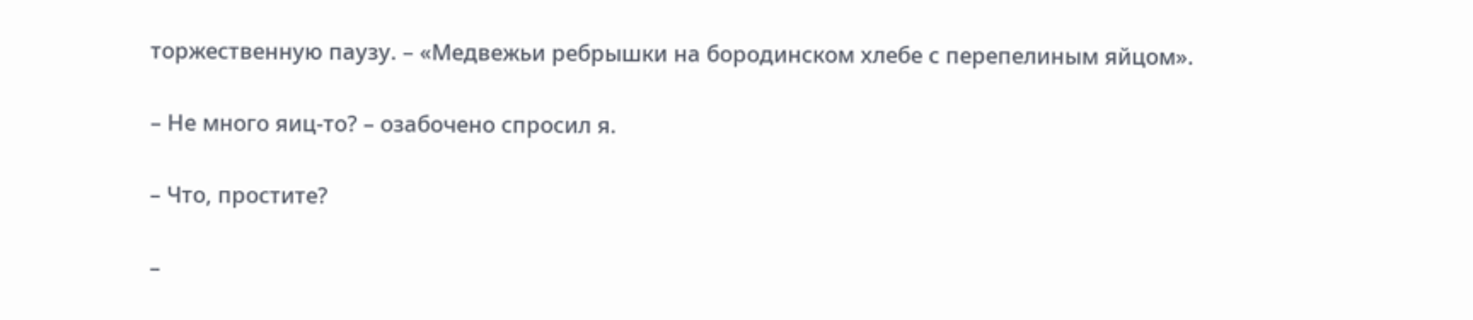торжественную паузу. – «Медвежьи ребрышки на бородинском хлебе с перепелиным яйцом».

– Не много яиц-то? – озабочено спросил я.

– Что, простите?

–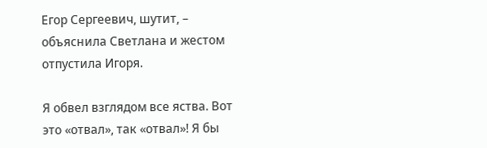Егор Сергеевич, шутит, – объяснила Светлана и жестом отпустила Игоря.

Я обвел взглядом все яства. Вот это «отвал», так «отвал»! Я бы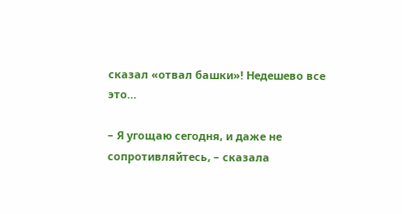сказал «отвал башки»! Недешево все это…

– Я угощаю сегодня, и даже не сопротивляйтесь, – сказала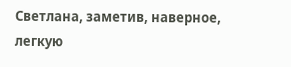Светлана, заметив, наверное, легкую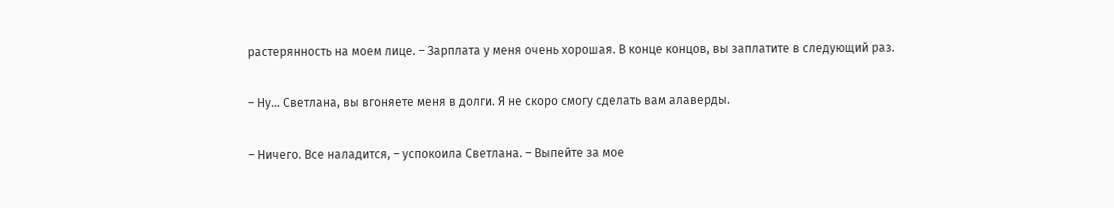растерянность на моем лице. – Зарплата у меня очень хорошая. В конце концов, вы заплатите в следующий раз.

– Ну… Светлана, вы вгоняете меня в долги. Я не скоро смогу сделать вам алаверды.

– Ничего. Все наладится, – успокоила Светлана. – Выпейте за мое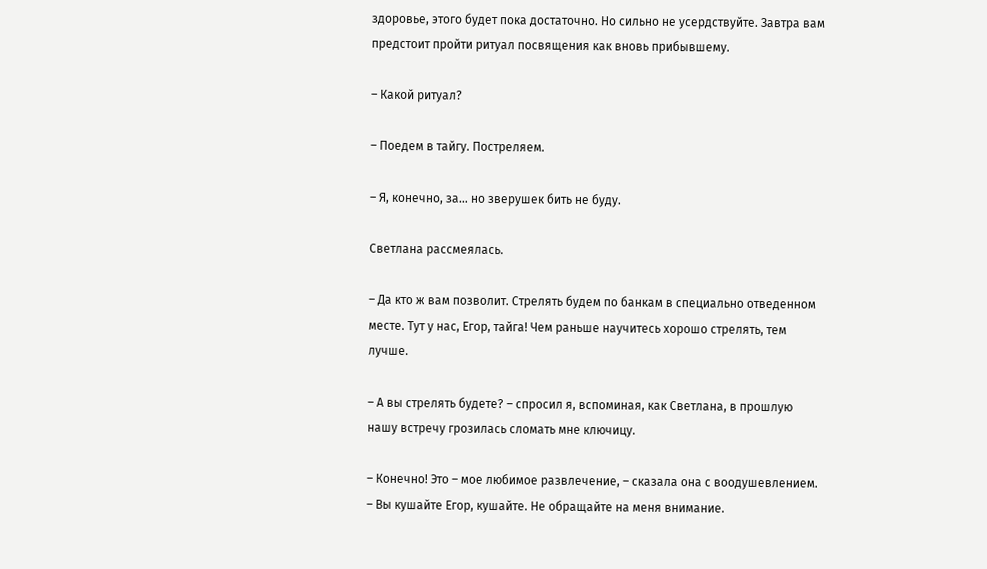здоровье, этого будет пока достаточно. Но сильно не усердствуйте. Завтра вам предстоит пройти ритуал посвящения как вновь прибывшему.

– Какой ритуал?

– Поедем в тайгу. Постреляем.

– Я, конечно, за… но зверушек бить не буду.

Светлана рассмеялась.

– Да кто ж вам позволит. Стрелять будем по банкам в специально отведенном месте. Тут у нас, Егор, тайга! Чем раньше научитесь хорошо стрелять, тем лучше.

– А вы стрелять будете? – спросил я, вспоминая, как Светлана, в прошлую нашу встречу грозилась сломать мне ключицу.

– Конечно! Это – мое любимое развлечение, – сказала она с воодушевлением. – Вы кушайте Егор, кушайте. Не обращайте на меня внимание.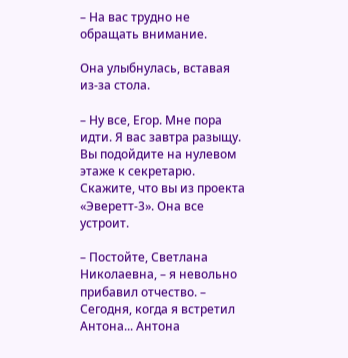– На вас трудно не обращать внимание.

Она улыбнулась, вставая из-за стола.

– Ну все, Егор. Мне пора идти. Я вас завтра разыщу. Вы подойдите на нулевом этаже к секретарю. Скажите, что вы из проекта «Эверетт-3». Она все устроит.

– Постойте, Светлана Николаевна, – я невольно прибавил отчество. – Сегодня, когда я встретил Антона... Антона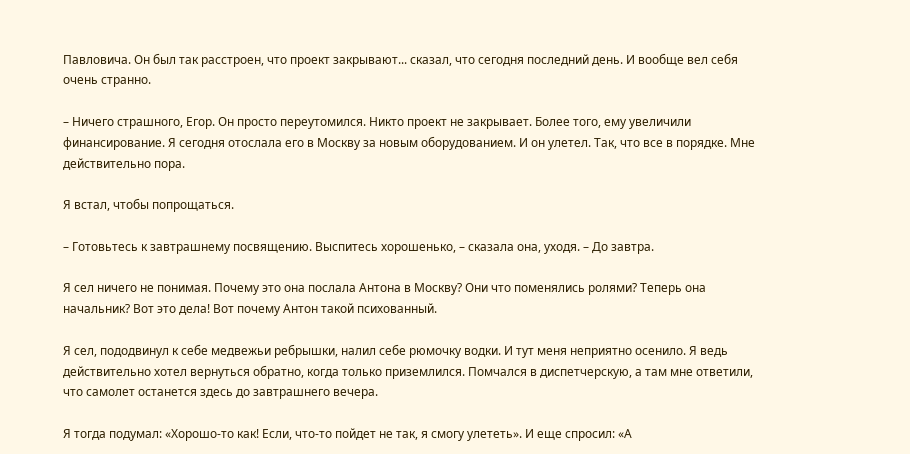Павловича. Он был так расстроен, что проект закрывают... сказал, что сегодня последний день. И вообще вел себя очень странно.

– Ничего страшного, Егор. Он просто переутомился. Никто проект не закрывает. Более того, ему увеличили финансирование. Я сегодня отослала его в Москву за новым оборудованием. И он улетел. Так, что все в порядке. Мне действительно пора.

Я встал, чтобы попрощаться.

– Готовьтесь к завтрашнему посвящению. Выспитесь хорошенько, – сказала она, уходя. – До завтра.

Я сел ничего не понимая. Почему это она послала Антона в Москву? Они что поменялись ролями? Теперь она начальник? Вот это дела! Вот почему Антон такой психованный.

Я сел, пододвинул к себе медвежьи ребрышки, налил себе рюмочку водки. И тут меня неприятно осенило. Я ведь действительно хотел вернуться обратно, когда только приземлился. Помчался в диспетчерскую, а там мне ответили, что самолет останется здесь до завтрашнего вечера.

Я тогда подумал: «Хорошо-то как! Если, что-то пойдет не так, я смогу улететь». И еще спросил: «А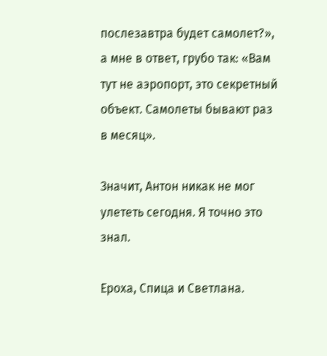послезавтра будет самолет?», а мне в ответ, грубо так: «Вам тут не аэропорт, это секретный объект. Самолеты бывают раз в месяц».

Значит, Антон никак не мог улететь сегодня. Я точно это знал.

Ероха, Спица и Светлана.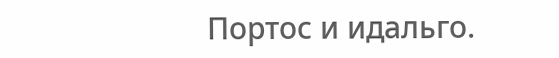Портос и идальго.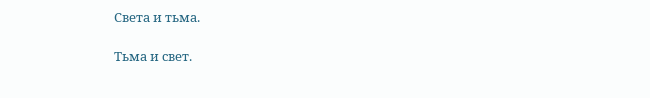Света и тьма.

Тьма и свет.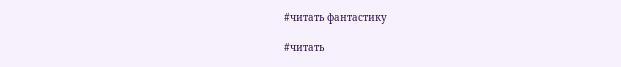#читать фантастику

#читать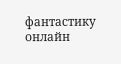фантастику онлайн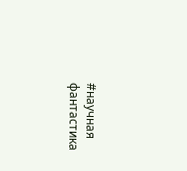#научная фантастика